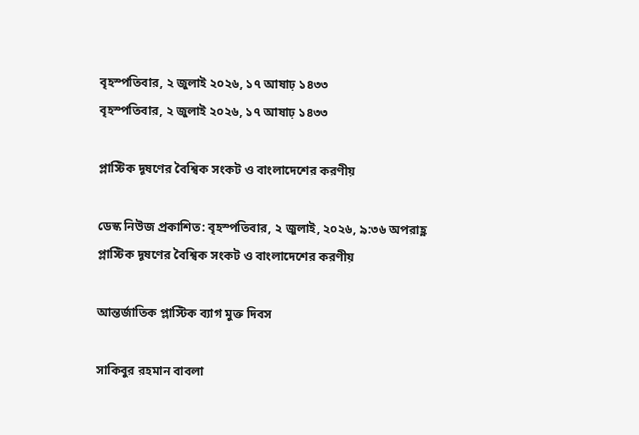বৃহস্পতিবার, ২ জুলাই ২০২৬, ১৭ আষাঢ় ১৪৩৩
বৃহস্পতিবার, ২ জুলাই ২০২৬, ১৭ আষাঢ় ১৪৩৩

প্লাস্টিক দূষণের বৈশ্বিক সংকট ও বাংলাদেশের করণীয়

ডেস্ক নিউজ প্রকাশিত: বৃহস্পতিবার, ২ জুলাই, ২০২৬, ৯:৩৬ অপরাহ্ণ
প্লাস্টিক দূষণের বৈশ্বিক সংকট ও বাংলাদেশের করণীয়

আন্তর্জাতিক প্লাস্টিক ব্যাগ মুক্ত দিবস

সাকিবুর রহমান বাবলা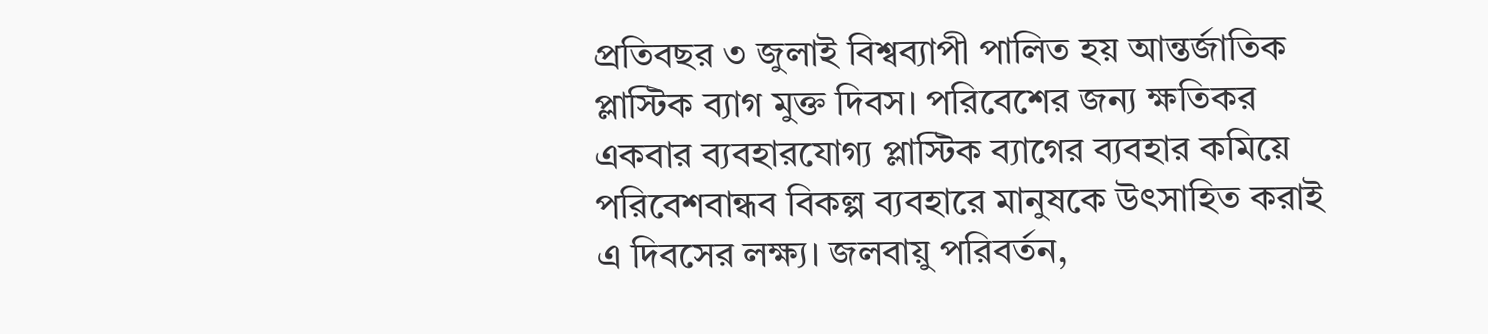প্রতিবছর ৩ জুলাই বিশ্বব্যাপী পালিত হয় আন্তর্জাতিক প্লাস্টিক ব্যাগ মুক্ত দিবস। পরিবেশের জন্য ক্ষতিকর একবার ব্যবহারযোগ্য প্লাস্টিক ব্যাগের ব্যবহার কমিয়ে পরিবেশবান্ধব বিকল্প ব্যবহারে মানুষকে উৎসাহিত করাই এ দিবসের লক্ষ্য। জলবায়ু পরিবর্তন,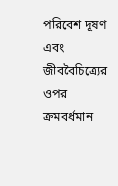পরিবেশ দূষণ এবং জীববৈচিত্র্যের ওপর ক্রমবর্ধমান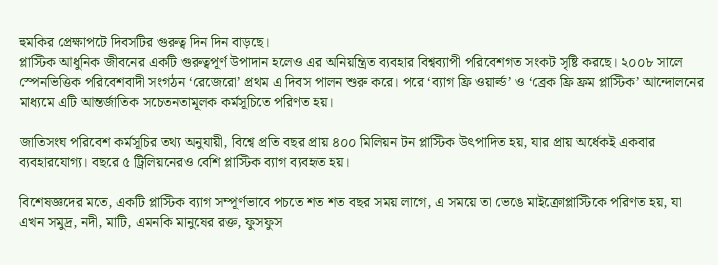হুমকির প্রেক্ষাপটে দিবসটির গুরুত্ব দিন দিন বাড়ছে।
প্লাস্টিক আধুনিক জীবনের একটি গুরুত্বপূর্ণ উপাদান হলেও এর অনিয়ন্ত্রিত ব্যবহার বিশ্বব্যাপী পরিবেশগত সংকট সৃষ্টি করছে। ২০০৮ সালে স্পেনভিত্তিক পরিবেশবাদী সংগঠন ‘রেজেরো’ প্রথম এ দিবস পালন শুরু করে। পরে ‘ব্যাগ ফ্রি ওয়ার্ল্ড’ ও ‘ব্রেক ফ্রি ফ্রম প্লাস্টিক’ আন্দোলনের মাধ্যমে এটি আন্তর্জাতিক সচেতনতামূলক কর্মসূচিতে পরিণত হয়।

জাতিসংঘ পরিবেশ কর্মসূচির তথ্য অনুযায়ী, বিশ্বে প্রতি বছর প্রায় ৪০০ মিলিয়ন টন প্লাস্টিক উৎপাদিত হয়, যার প্রায় অর্ধেকই একবার ব্যবহারযোগ্য। বছরে ৫ ট্রিলিয়নেরও বেশি প্লাস্টিক ব্যাগ ব্যবহৃত হয়।

বিশেষজ্ঞদের মতে, একটি প্লাস্টিক ব্যাগ সম্পূর্ণভাবে পচতে শত শত বছর সময় লাগে, এ সময়ে তা ভেঙে মাইক্রোপ্লাস্টিকে পরিণত হয়, যা এখন সমুদ্র, নদী, মাটি, এমনকি মানুষের রক্ত, ফুসফুস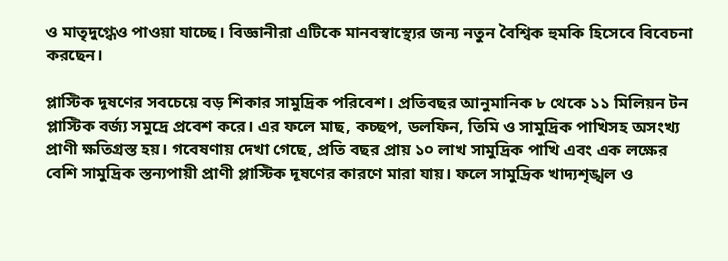ও মাতৃদুগ্ধেও পাওয়া যাচ্ছে। বিজ্ঞানীরা এটিকে মানবস্বাস্থ্যের জন্য নতুন বৈশ্বিক হুমকি হিসেবে বিবেচনা করছেন।

প্লাস্টিক দূষণের সবচেয়ে বড় শিকার সামুদ্রিক পরিবেশ। প্রতিবছর আনুমানিক ৮ থেকে ১১ মিলিয়ন টন প্লাস্টিক বর্জ্য সমুদ্রে প্রবেশ করে। এর ফলে মাছ, কচ্ছপ, ডলফিন, তিমি ও সামুদ্রিক পাখিসহ অসংখ্য প্রাণী ক্ষতিগ্রস্ত হয়। গবেষণায় দেখা গেছে, প্রতি বছর প্রায় ১০ লাখ সামুদ্রিক পাখি এবং এক লক্ষের বেশি সামুদ্রিক স্তন্যপায়ী প্রাণী প্লাস্টিক দূষণের কারণে মারা যায়। ফলে সামুদ্রিক খাদ্যশৃঙ্খল ও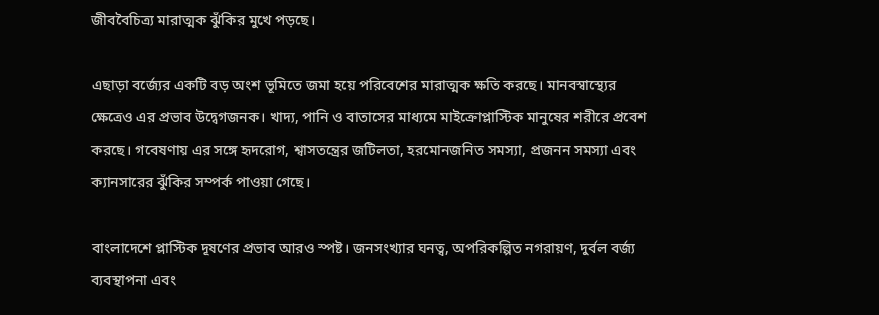জীববৈচিত্র্য মারাত্মক ঝুঁকির মুখে পড়ছে।

এছাড়া বর্জ্যের একটি বড় অংশ ভূমিতে জমা হয়ে পরিবেশের মারাত্মক ক্ষতি করছে। মানবস্বাস্থ্যের ক্ষেত্রেও এর প্রভাব উদ্বেগজনক। খাদ্য, পানি ও বাতাসের মাধ্যমে মাইক্রোপ্লাস্টিক মানুষের শরীরে প্রবেশ করছে। গবেষণায় এর সঙ্গে হৃদরোগ, শ্বাসতন্ত্রের জটিলতা, হরমোনজনিত সমস্যা, প্রজনন সমস্যা এবং ক্যানসারের ঝুঁকির সম্পর্ক পাওয়া গেছে।

বাংলাদেশে প্লাস্টিক দূষণের প্রভাব আরও স্পষ্ট। জনসংখ্যার ঘনত্ব, অপরিকল্পিত নগরায়ণ, দুর্বল বর্জ্য ব্যবস্থাপনা এবং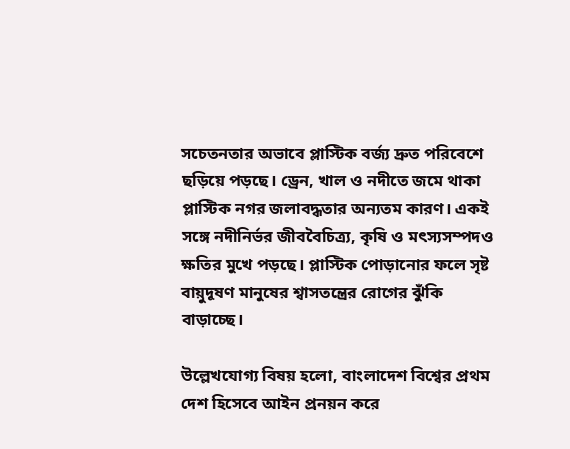সচেতনতার অভাবে প্লাস্টিক বর্জ্য দ্রুত পরিবেশে ছড়িয়ে পড়ছে। ড্রেন, খাল ও নদীতে জমে থাকা প্লাস্টিক নগর জলাবদ্ধতার অন্যতম কারণ। একই সঙ্গে নদীনির্ভর জীববৈচিত্র্য, কৃষি ও মৎস্যসম্পদও ক্ষতির মুখে পড়ছে। প্লাস্টিক পোড়ানোর ফলে সৃষ্ট বায়ুদূষণ মানুষের শ্বাসতন্ত্রের রোগের ঝুঁকি বাড়াচ্ছে।

উল্লেখযোগ্য বিষয় হলো, বাংলাদেশ বিশ্বের প্রথম দেশ হিসেবে আইন প্রনয়ন করে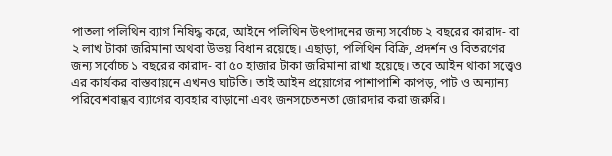পাতলা পলিথিন ব্যাগ নিষিদ্ধ করে, আইনে পলিথিন উৎপাদনের জন্য সর্বোচ্চ ২ বছরের কারাদ- বা ২ লাখ টাকা জরিমানা অথবা উভয় বিধান রয়েছে। এছাড়া, পলিথিন বিক্রি, প্রদর্শন ও বিতরণের জন্য সর্বোচ্চ ১ বছরের কারাদ- বা ৫০ হাজার টাকা জরিমানা রাখা হয়েছে। তবে আইন থাকা সত্ত্বেও এর কার্যকর বাস্তবায়নে এখনও ঘাটতি। তাই আইন প্রয়োগের পাশাপাশি কাপড়, পাট ও অন্যান্য পরিবেশবান্ধব ব্যাগের ব্যবহার বাড়ানো এবং জনসচেতনতা জোরদার করা জরুরি।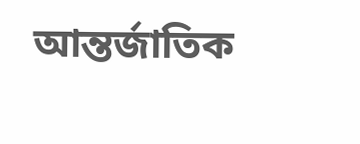আন্তর্জাতিক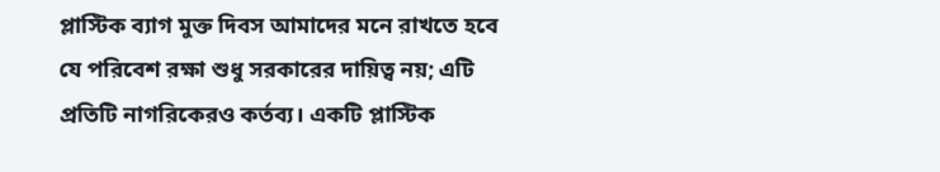প্লাস্টিক ব্যাগ মুক্ত দিবস আমাদের মনে রাখতে হবে যে পরিবেশ রক্ষা শুধু সরকারের দায়িত্ব নয়; এটি প্রতিটি নাগরিকেরও কর্তব্য। একটি প্লাস্টিক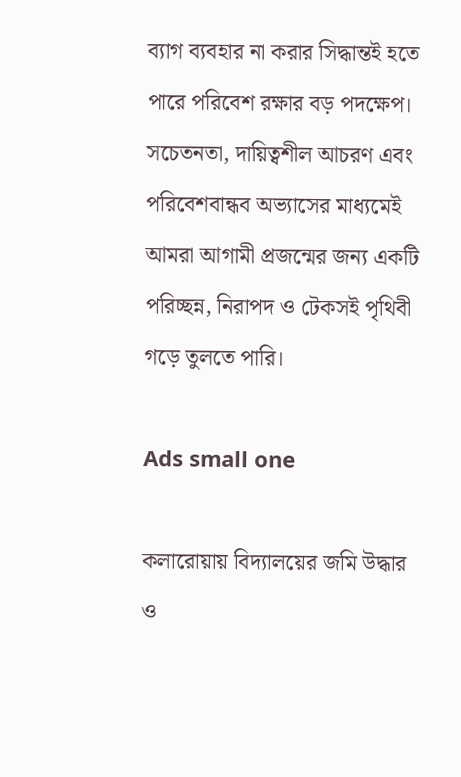ব্যাগ ব্যবহার না করার সিদ্ধান্তই হতে পারে পরিবেশ রক্ষার বড় পদক্ষেপ। সচেতনতা, দায়িত্বশীল আচরণ এবং পরিবেশবান্ধব অভ্যাসের মাধ্যমেই আমরা আগামী প্রজন্মের জন্য একটি পরিচ্ছন্ন, নিরাপদ ও টেকসই পৃথিবী গড়ে তুলতে পারি।

Ads small one

কলারোয়ায় বিদ্যালয়ের জমি উদ্ধার ও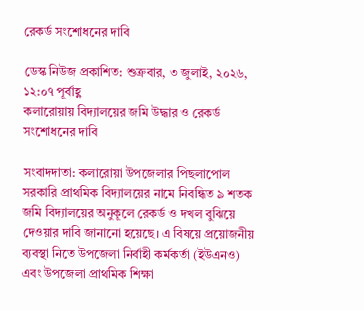রেকর্ড সংশোধনের দাবি

ডেস্ক নিউজ প্রকাশিত: শুক্রবার, ৩ জুলাই, ২০২৬, ১২:০৭ পূর্বাহ্ণ
কলারোয়ায় বিদ্যালয়ের জমি উদ্ধার ও রেকর্ড সংশোধনের দাবি

সংবাদদাতা: কলারোয়া উপজেলার পিছলাপোল সরকারি প্রাথমিক বিদ্যালয়ের নামে নিবন্ধিত ৯ শতক জমি বিদ্যালয়ের অনুকূলে রেকর্ড ও দখল বুঝিয়ে দেওয়ার দাবি জানানো হয়েছে। এ বিষয়ে প্রয়োজনীয় ব্যবস্থা নিতে উপজেলা নির্বাহী কর্মকর্তা (ইউএনও) এবং উপজেলা প্রাথমিক শিক্ষা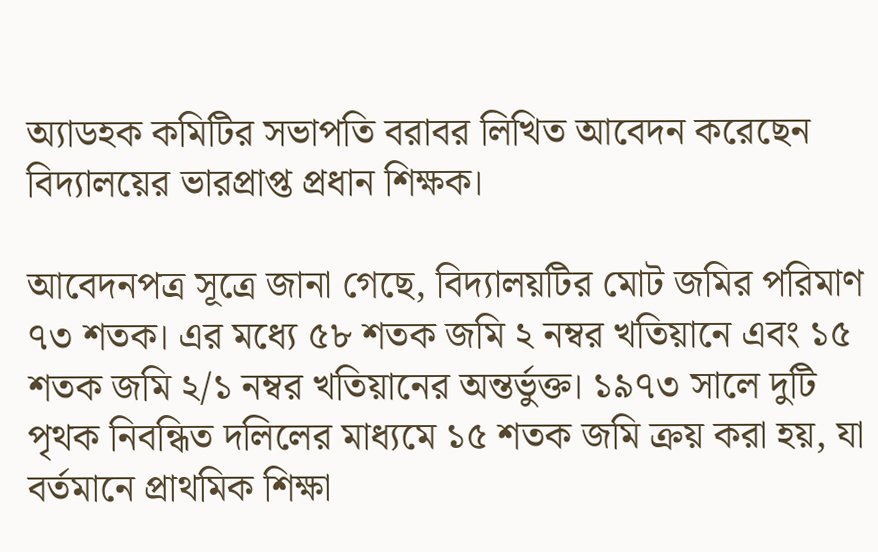অ্যাডহক কমিটির সভাপতি বরাবর লিখিত আবেদন করেছেন বিদ্যালয়ের ভারপ্রাপ্ত প্রধান শিক্ষক।

আবেদনপত্র সূত্রে জানা গেছে, বিদ্যালয়টির মোট জমির পরিমাণ ৭৩ শতক। এর মধ্যে ৫৮ শতক জমি ২ নম্বর খতিয়ানে এবং ১৫ শতক জমি ২/১ নম্বর খতিয়ানের অন্তর্ভুক্ত। ১৯৭৩ সালে দুটি পৃথক নিবন্ধিত দলিলের মাধ্যমে ১৫ শতক জমি ক্রয় করা হয়, যা বর্তমানে প্রাথমিক শিক্ষা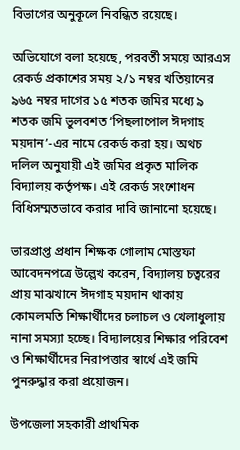বিভাগের অনুকূলে নিবন্ধিত রয়েছে।

অভিযোগে বলা হয়েছে, পরবর্তী সময়ে আরএস রেকর্ড প্রকাশের সময় ২/১ নম্বর খতিয়ানের ৯৬৫ নম্বর দাগের ১৫ শতক জমির মধ্যে ৯ শতক জমি ভুলবশত ‘পিছলাপোল ঈদগাহ ময়দান’-এর নামে রেকর্ড করা হয়। অথচ দলিল অনুযায়ী এই জমির প্রকৃত মালিক বিদ্যালয় কর্তৃপক্ষ। এই রেকর্ড সংশোধন বিধিসম্মতভাবে করার দাবি জানানো হয়েছে।

ভারপ্রাপ্ত প্রধান শিক্ষক গোলাম মোস্তফা আবেদনপত্রে উল্লেখ করেন, বিদ্যালয় চত্বরের প্রায় মাঝখানে ঈদগাহ ময়দান থাকায় কোমলমতি শিক্ষার্থীদের চলাচল ও খেলাধুলায় নানা সমস্যা হচ্ছে। বিদ্যালয়ের শিক্ষার পরিবেশ ও শিক্ষার্থীদের নিরাপত্তার স্বার্থে এই জমি পুনরুদ্ধার করা প্রয়োজন।

উপজেলা সহকারী প্রাথমিক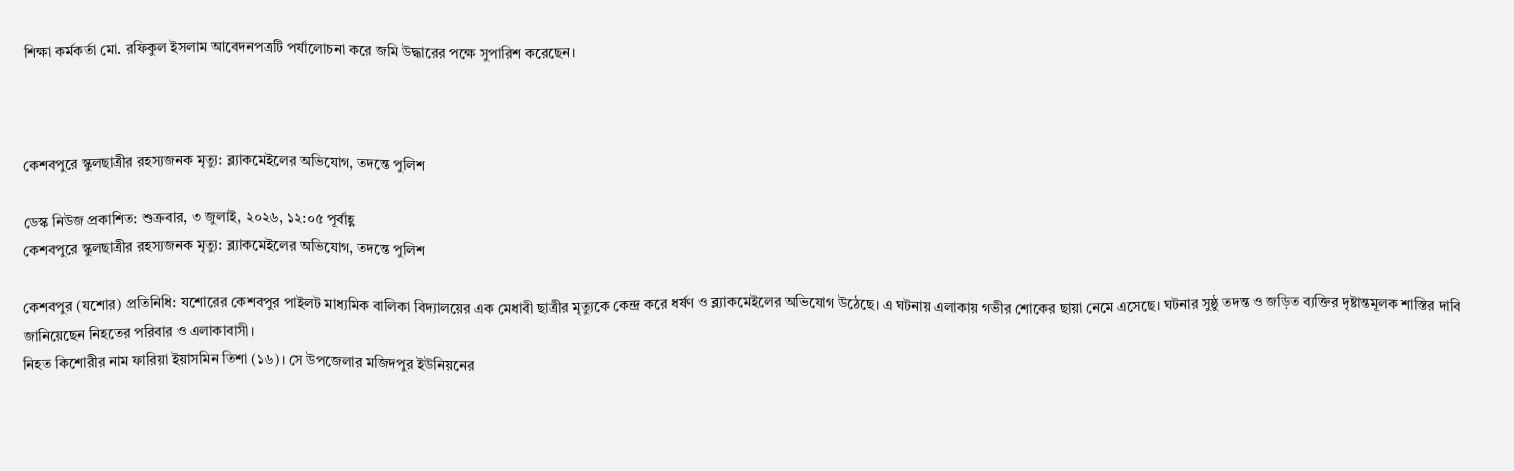শিক্ষা কর্মকর্তা মো. রফিকুল ইসলাম আবেদনপত্রটি পর্যালোচনা করে জমি উদ্ধারের পক্ষে সুপারিশ করেছেন।



কেশবপুরে স্কুলছাত্রীর রহস্যজনক মৃত্যু: ব্ল্যাকমেইলের অভিযোগ, তদন্তে পুলিশ

ডেস্ক নিউজ প্রকাশিত: শুক্রবার, ৩ জুলাই, ২০২৬, ১২:০৫ পূর্বাহ্ণ
কেশবপুরে স্কুলছাত্রীর রহস্যজনক মৃত্যু: ব্ল্যাকমেইলের অভিযোগ, তদন্তে পুলিশ

কেশবপুর (যশোর) প্রতিনিধি: যশোরের কেশবপুর পাইলট মাধ্যমিক বালিকা বিদ্যালয়ের এক মেধাবী ছাত্রীর মৃত্যুকে কেন্দ্র করে ধর্ষণ ও ব্ল্যাকমেইলের অভিযোগ উঠেছে। এ ঘটনায় এলাকায় গভীর শোকের ছায়া নেমে এসেছে। ঘটনার সুষ্ঠু তদন্ত ও জড়িত ব্যক্তির দৃষ্টান্তমূলক শাস্তির দাবি জানিয়েছেন নিহতের পরিবার ও এলাকাবাসী।
নিহত কিশোরীর নাম ফারিয়া ইয়াসমিন তিশা (১৬)। সে উপজেলার মজিদপুর ইউনিয়নের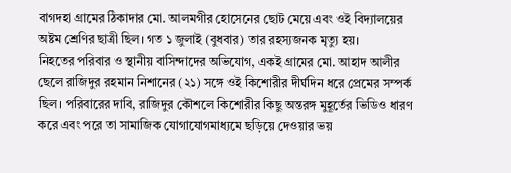বাগদহা গ্রামের ঠিকাদার মো. আলমগীর হোসেনের ছোট মেয়ে এবং ওই বিদ্যালয়ের অষ্টম শ্রেণির ছাত্রী ছিল। গত ১ জুলাই (বুধবার) তার রহস্যজনক মৃত্যু হয়।
নিহতের পরিবার ও স্থানীয় বাসিন্দাদের অভিযোগ, একই গ্রামের মো. আহাদ আলীর ছেলে রাজিদুর রহমান নিশানের (২১) সঙ্গে ওই কিশোরীর দীর্ঘদিন ধরে প্রেমের সম্পর্ক ছিল। পরিবারের দাবি, রাজিদুর কৌশলে কিশোরীর কিছু অন্তরঙ্গ মুহূর্তের ভিডিও ধারণ করে এবং পরে তা সামাজিক যোগাযোগমাধ্যমে ছড়িয়ে দেওয়ার ভয়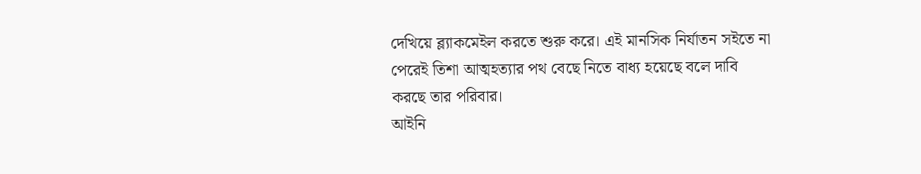দেখিয়ে ব্ল্যাকমেইল করতে শুরু করে। এই মানসিক নির্যাতন সইতে না পেরেই তিশা আত্মহত্যার পথ বেছে নিতে বাধ্য হয়েছে বলে দাবি করছে তার পরিবার।
আইনি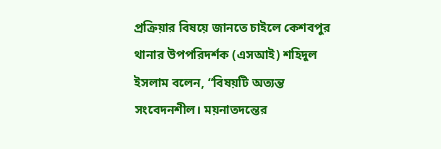প্রক্রিয়ার বিষয়ে জানতে চাইলে কেশবপুর থানার উপপরিদর্শক (এসআই) শহিদুল ইসলাম বলেন, “বিষয়টি অত্যন্ত সংবেদনশীল। ময়নাতদন্তের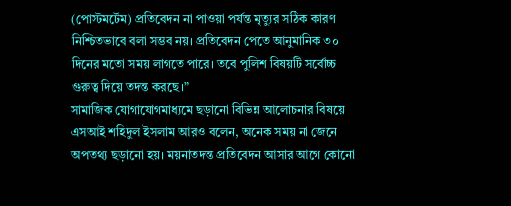(পোস্টমর্টেম) প্রতিবেদন না পাওয়া পর্যন্ত মৃত্যুর সঠিক কারণ নিশ্চিতভাবে বলা সম্ভব নয়। প্রতিবেদন পেতে আনুমানিক ৩০ দিনের মতো সময় লাগতে পারে। তবে পুলিশ বিষয়টি সর্বোচ্চ গুরুত্ব দিয়ে তদন্ত করছে।”
সামাজিক যোগাযোগমাধ্যমে ছড়ানো বিভিন্ন আলোচনার বিষয়ে এসআই শহিদুল ইসলাম আরও বলেন, অনেক সময় না জেনে অপতথ্য ছড়ানো হয়। ময়নাতদন্ত প্রতিবেদন আসার আগে কোনো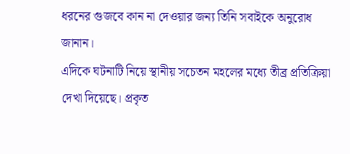ধরনের গুজবে কান না দেওয়ার জন্য তিনি সবাইকে অনুরোধ জানান।
এদিকে ঘটনাটি নিয়ে স্থানীয় সচেতন মহলের মধ্যে তীব্র প্রতিক্রিয়া দেখা দিয়েছে। প্রকৃত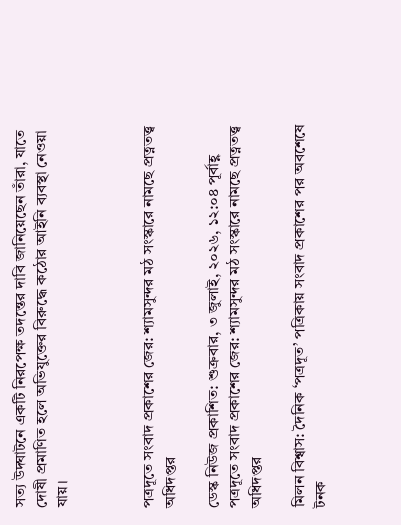সত্য উদ্ঘাটনে একটি নিরপেক্ষ তদন্তের দাবি জানিয়েছেন তাঁরা, যাতে দোষী প্রমাণিত হলে অভিযুক্তের বিরুদ্ধে কঠোর আইনি ব্যবস্থা নেওয়া যায়।



পত্রদূতে সংবাদ প্রকাশের জের: শ্যামসুন্দর মঠ সংস্কারে নামছে প্রত্নতত্ত্ব অধিদপ্তর

ডেস্ক নিউজ প্রকাশিত: শুক্রবার, ৩ জুলাই, ২০২৬, ১২:০৪ পূর্বাহ্ণ
পত্রদূতে সংবাদ প্রকাশের জের: শ্যামসুন্দর মঠ সংস্কারে নামছে প্রত্নতত্ত্ব অধিদপ্তর

মিলন বিশ্বাস: দৈনিক ‘পত্রদূত’ পত্রিকায় সংবাদ প্রকাশের পর অবশেষে টনক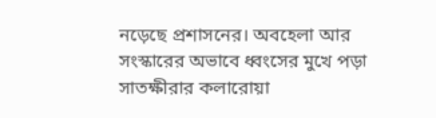নড়েছে প্রশাসনের। অবহেলা আর সংস্কারের অভাবে ধ্বংসের মুখে পড়া সাতক্ষীরার কলারোয়া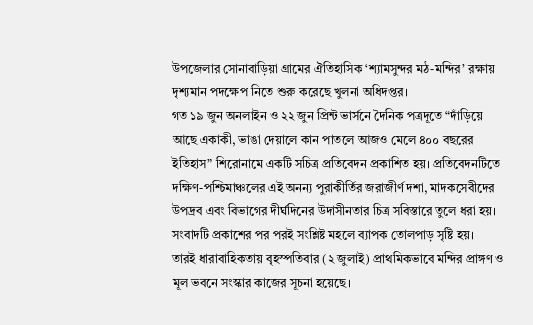উপজেলার সোনাবাড়িয়া গ্রামের ঐতিহাসিক ‘শ্যামসুন্দর মঠ-মন্দির’ রক্ষায় দৃশ্যমান পদক্ষেপ নিতে শুরু করেছে খুলনা অধিদপ্তর।
গত ১৯ জুন অনলাইন ও ২২ জুন প্রিন্ট ভার্সনে দৈনিক পত্রদূতে “দাঁড়িয়ে আছে একাকী, ভাঙা দেয়ালে কান পাতলে আজও মেলে ৪০০ বছরের ইতিহাস” শিরোনামে একটি সচিত্র প্রতিবেদন প্রকাশিত হয়। প্রতিবেদনটিতে দক্ষিণ-পশ্চিমাঞ্চলের এই অনন্য পুরাকীর্তির জরাজীর্ণ দশা, মাদকসেবীদের উপদ্রব এবং বিভাগের দীর্ঘদিনের উদাসীনতার চিত্র সবিস্তারে তুলে ধরা হয়। সংবাদটি প্রকাশের পর পরই সংশ্লিষ্ট মহলে ব্যাপক তোলপাড় সৃষ্টি হয়।
তারই ধারাবাহিকতায় বৃহস্পতিবার (২ জুলাই) প্রাথমিকভাবে মন্দির প্রাঙ্গণ ও মূল ভবনে সংস্কার কাজের সূচনা হয়েছে।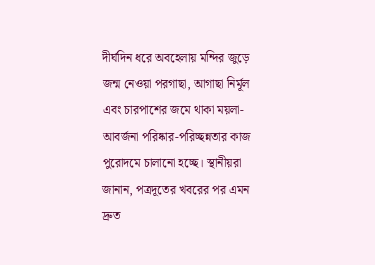দীর্ঘদিন ধরে অবহেলায় মন্দির জুড়ে জন্ম নেওয়া পরগাছা, আগাছা নির্মূল এবং চারপাশের জমে থাকা ময়লা-আবর্জনা পরিষ্কার-পরিচ্ছন্নতার কাজ পুরোদমে চালানো হচ্ছে। স্থানীয়রা জানান, পত্রদূতের খবরের পর এমন দ্রুত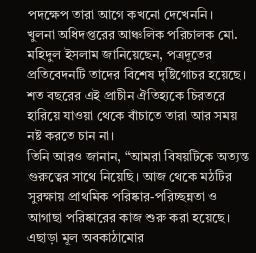পদক্ষেপ তারা আগে কখনো দেখেননি।
খুলনা অধিদপ্তরের আঞ্চলিক পরিচালক মো. মহিদুল ইসলাম জানিয়েছেন, পত্রদূতের প্রতিবেদনটি তাদের বিশেষ দৃষ্টিগোচর হয়েছে। শত বছরের এই প্রাচীন ঐতিহ্যকে চিরতরে হারিয়ে যাওয়া থেকে বাঁচাতে তারা আর সময় নষ্ট করতে চান না।
তিনি আরও জানান, “আমরা বিষয়টিকে অত্যন্ত গুরুত্বের সাথে নিয়েছি। আজ থেকে মঠটির সুরক্ষায় প্রাথমিক পরিষ্কার-পরিচ্ছন্নতা ও আগাছা পরিষ্কারের কাজ শুরু করা হয়েছে। এছাড়া মূল অবকাঠামোর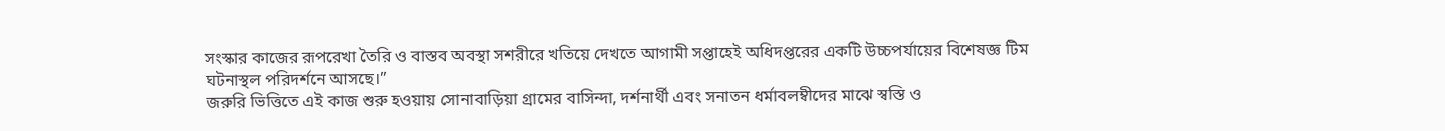সংস্কার কাজের রূপরেখা তৈরি ও বাস্তব অবস্থা সশরীরে খতিয়ে দেখতে আগামী সপ্তাহেই অধিদপ্তরের একটি উচ্চপর্যায়ের বিশেষজ্ঞ টিম ঘটনাস্থল পরিদর্শনে আসছে।”
জরুরি ভিত্তিতে এই কাজ শুরু হওয়ায় সোনাবাড়িয়া গ্রামের বাসিন্দা, দর্শনার্থী এবং সনাতন ধর্মাবলম্বীদের মাঝে স্বস্তি ও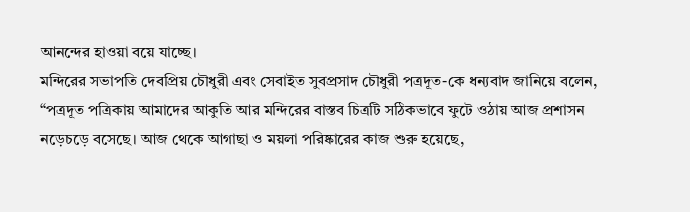আনন্দের হাওয়া বয়ে যাচ্ছে।
মন্দিরের সভাপতি দেবপ্রিয় চৌধুরী এবং সেবাইত সুবপ্রসাদ চৌধুরী পত্রদূত-কে ধন্যবাদ জানিয়ে বলেন, “পত্রদূত পত্রিকায় আমাদের আকুতি আর মন্দিরের বাস্তব চিত্রটি সঠিকভাবে ফুটে ওঠায় আজ প্রশাসন নড়েচড়ে বসেছে। আজ থেকে আগাছা ও ময়লা পরিষ্কারের কাজ শুরু হয়েছে,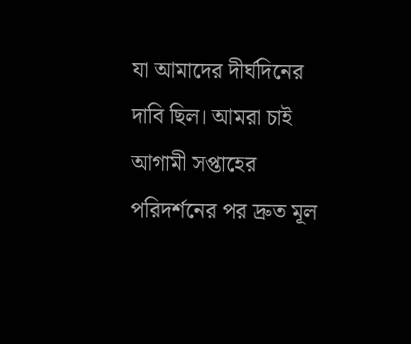যা আমাদের দীর্ঘদিনের দাবি ছিল। আমরা চাই আগামী সপ্তাহের পরিদর্শনের পর দ্রুত মূল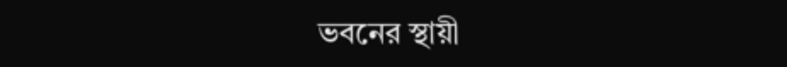ভবনের স্থায়ী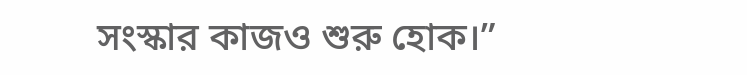সংস্কার কাজও শুরু হোক।”